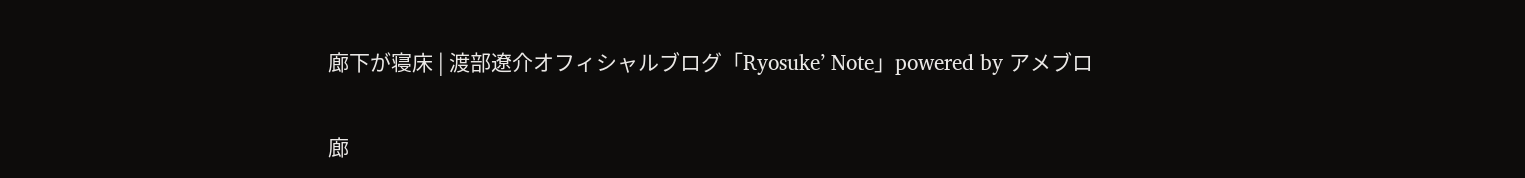廊下が寝床 | 渡部遼介オフィシャルブログ「Ryosuke’ Note」powered by アメブロ

廊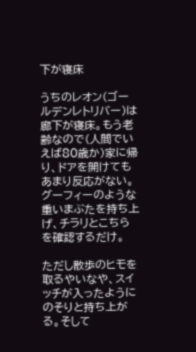下が寝床

うちのレオン(ゴールデンレトリバー)は廊下が寝床。もう老齢なので(人間でいえば80歳か)家に帰り、ドアを開けてもあまり反応がない。グーフィーのような重いまぶたを持ち上げ、チラリとこちらを確認するだけ。

ただし散歩のヒモを取るやいなや、スイッチが入ったようにのそりと持ち上がる。そして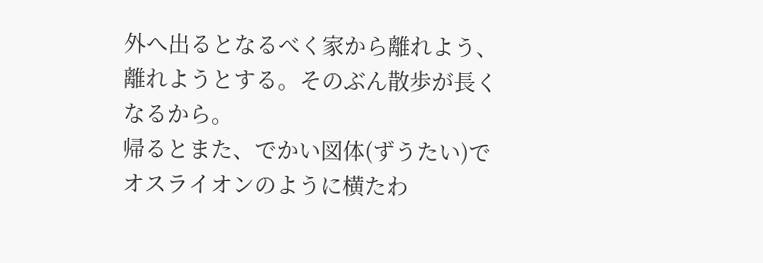外へ出るとなるべく家から離れよう、離れようとする。そのぶん散歩が長くなるから。
帰るとまた、でかい図体(ずうたい)でオスライオンのように横たわ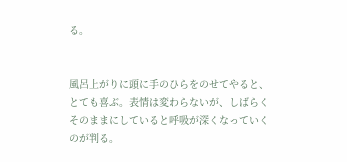る。


風呂上がりに頭に手のひらをのせてやると、とても喜ぶ。表情は変わらないが、しばらくそのままにしていると呼吸が深くなっていくのが判る。